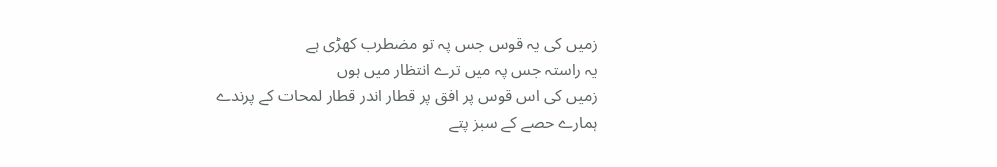زمیں کی یہ قوس جس پہ تو مضطرب کھڑی ہے
یہ راستہ جس پہ میں ترے انتظار میں ہوں
زمیں کی اس قوس پر افق پر قطار اندر قطار لمحات کے پرندے
ہمارے حصے کے سبز پتے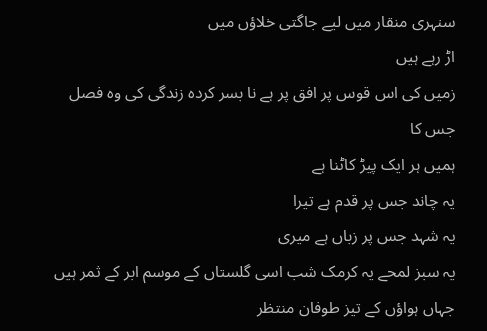سنہری منقار میں لیے جاگتی خلاؤں میں
اڑ رہے ہیں
زمیں کی اس قوس پر افق پر ہے نا بسر کردہ زندگی کی وہ فصل جس کا
ہمیں ہر ایک پیڑ کاٹنا ہے
یہ چاند جس پر قدم ہے تیرا
یہ شہد جس پر زباں ہے میری
یہ سبز لمحے یہ کرمک شب اسی گلستاں کے موسم ابر کے ثمر ہیں
جہاں ہواؤں کے تیز طوفان منتظر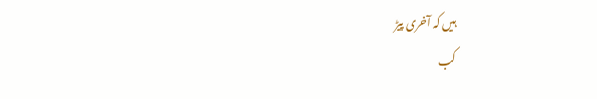ہیں کہ آخری پیڑ
کب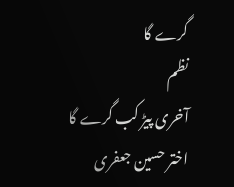گرے گا
نظم
آخری پیڑ کب گرے گا
اختر حسین جعفری